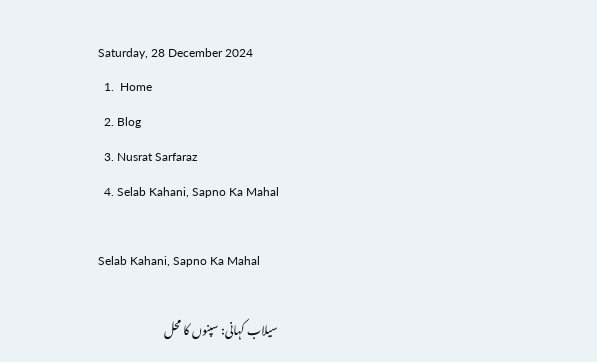Saturday, 28 December 2024
  1.  Home
  2. Blog
  3. Nusrat Sarfaraz
  4. Selab Kahani, Sapno Ka Mahal

Selab Kahani, Sapno Ka Mahal

سیلاب کہانی: سپنوں کا محل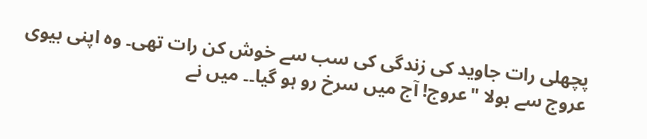پچھلی رات جاوید کی زندگی کی سب سے خوش کن رات تھی۔ وہ اپنی بیوی عروج سے بولا "عروج! آج میں سرخ رو ہو گیا۔۔ میں نے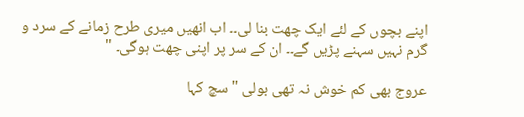اپنے بچوں کے لئے ایک چھت بنا لی۔۔ اب انھیں میری طرح زمانے کے سرد و گرم نہیں سہنے پڑیں گے۔۔ ان کے سر پر اپنی چھت ہوگی۔ "

عروج بھی کم خوش نہ تھی بولی "سچ کہا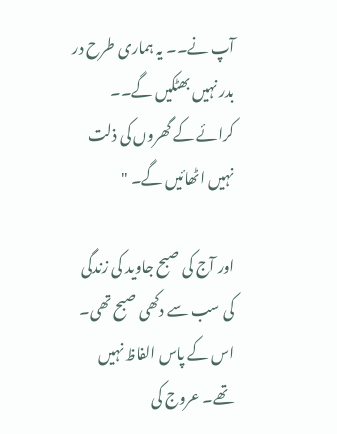آپ نے۔۔ یہ ہماری طرح در بدر نہیں بھٹکیں گے۔۔ کرائے کے گھروں کی ذلت نہیں اٹھائیں گے۔ "

اور آج کی صبح جاوید کی زندگی کی سب سے دکھی صبح تھی۔ اس کے پاس الفاظ نہیں تھے۔ عروج کی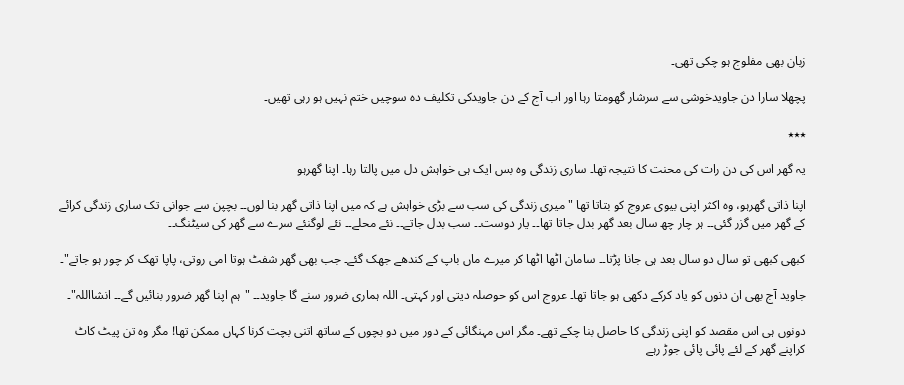زبان بھی مفلوج ہو چکی تھی۔

پچھلا سارا دن جاویدخوشی سے سرشار گھومتا رہا اور اب آج کے دن جاویدکی تکلیف دہ سوچیں ختم نہیں ہو رہی تھیں۔

٭٭٭

یہ گھر اس کی دن رات کی محنت کا نتیجہ تھا۔ ساری زندگی وہ بس ایک ہی خواہش دل میں پالتا رہا۔ اپنا گھرہو

اپنا ذاتی گھرہو، وہ اکثر اپنی بیوی عروج کو بتاتا تھا "میری زندگی کی سب سے بڑی خواہش ہے کہ میں اپنا ذاتی گھر بنا لوں۔۔ بچپن سے جوانی تک ساری زندگی کرائے کے گھر میں گزر گئی۔۔ ہر چار چھ سال بعد گھر بدل جاتا تھا۔۔ یار دوست۔۔ سب بدل جاتے۔۔ نئے محلے۔۔ نئے لوگنئے سرے سے گھر کی سیٹنگ۔۔

کبھی کبھی تو سال دو سال بعد ہی جانا پڑتا۔۔ سامان اٹھا اٹھا کر میرے ماں باپ کے کندھے جھک گئے۔ جب بھی گھر شفٹ ہوتا امی روتی، پاپا تھک کر چور ہو جاتے"۔

جاوید آج بھی ان دنوں کو یاد کرکے دکھی ہو جاتا تھا۔ عروج اس کو حوصلہ دیتی اور کہتی۔ اللہ ہماری ضرور سنے گا جاوید۔۔ "ہم اپنا گھر ضرور بنائیں گے۔۔ انشااللہ"۔

دونوں ہی اس مقصد کو اپنی زندگی کا حاصل بنا چکے تھے۔ مگر اس مہنگائی کے دور میں دو بچوں کے ساتھ اتنی بچت کرنا کہاں ممکن تھا! مگر وہ تن پیٹ کاٹ کراپنے گھر کے لئے پائی پائی جوڑ رہے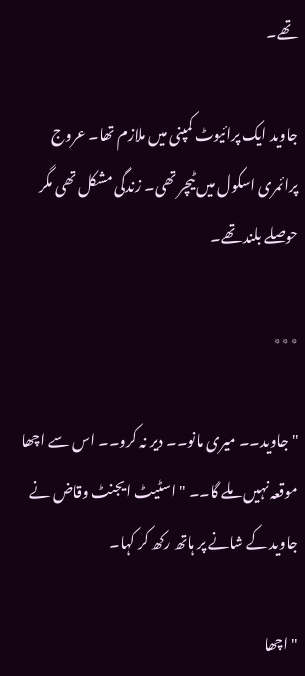تھے۔

جاوید ایک پرائیوٹ کمپنی میں ملازم تھا۔ عروج پرائمری اسکول میں ٹیچر تھی۔ زندگی مشکل تھی مگر حوصلے بلند تھے۔

٭٭٭

"جاوید۔۔ میری مانو۔۔ دیر نہ کرو۔۔ اس سے اچھا موقعہ نہیں ملے گا۔۔ " اسٹیٹ ایجنٹ وقاض نے جاوید کے شانے پر ہاتھ رکھ کر کہا۔

"اچھا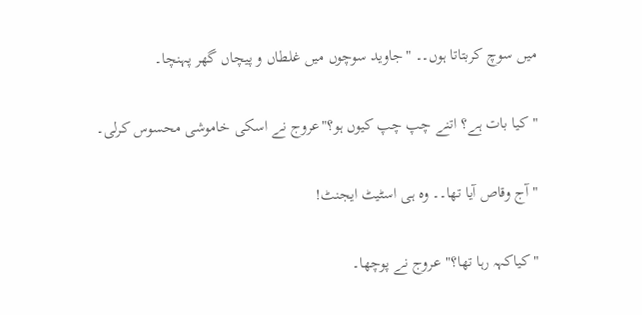میں سوچ کربتاتا ہوں۔۔ "جاوید سوچوں میں غلطاں و پیچاں گھر پہنچا۔

"کیا بات ہے؟ اتنے چپ چپ کیوں ہو؟"عروج نے اسکی خاموشی محسوس کرلی۔

"آج وقاص آیا تھا۔۔ وہ ہی اسٹیٹ ایجنٹ!

"کیاکہہ رہا تھا؟" عروج نے پوچھا۔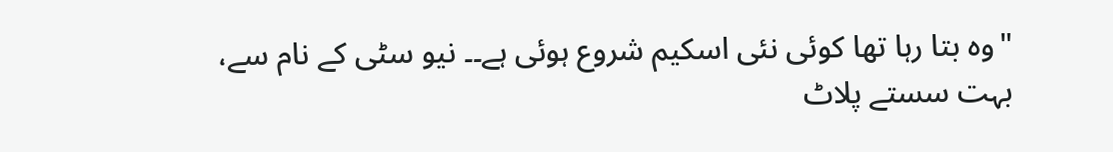"وہ بتا رہا تھا کوئی نئی اسکیم شروع ہوئی ہے۔۔ نیو سٹی کے نام سے، بہت سستے پلاٹ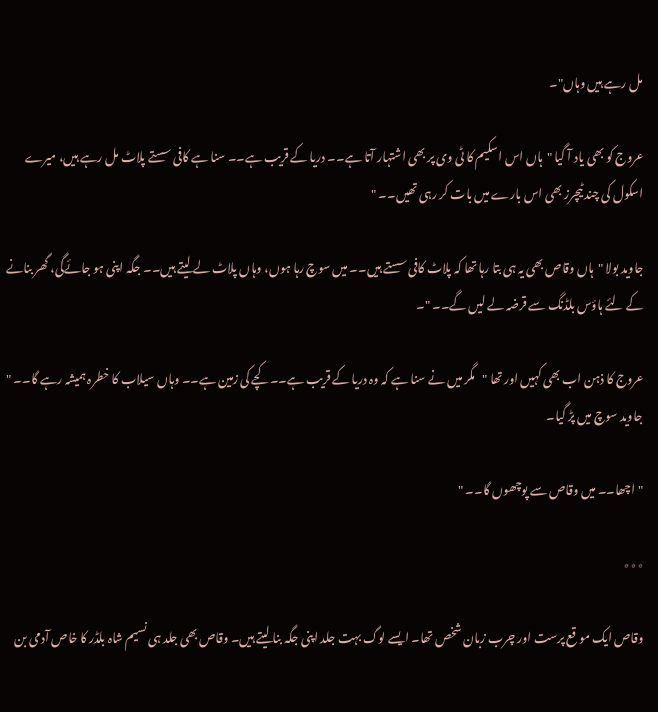مل رہے ہیں وہاں"۔

عروج کو بھی یاد آ گیا "ہاں اس اسکیم کا ٹی وی پر بھی اشتہار آتا ہے۔۔ دریا کے قریب ہے۔۔ سنا ہے کافی سستے پلاٹ مل رہے ہیں، میرے اسکول کی چند ٹیچرز بھی اس بارے میں بات کر رہی تھیں۔۔ "

جاوید بولا "ہاں وقاص بھی یہ ہی بتا رہا تھا کہ پلاٹ کافی سستے ہیں۔۔ میں سوچ رہا ہوں، وہاں پلاٹ لے لیتے ہیں۔۔ جگہ اپنی ہو جائےگی، گھر بنانے کے لئے ہاؤس بلڈنگ سے قرضہ لے لیں گے۔۔ "۔

عروج کا ذہن اب بھی کہیں اور تھا "مگر میں نے سنا ہے کہ وہ دریا کے قریب ہے۔۔ کچے کی زمین ہے۔۔ وہاں سیلاب کا خطرہ ہمیشہ رہے گا۔۔ " جاوید سوچ میں پڑ گیا۔

"اچھا۔۔ میں وقاص سے پوچھوں گا۔۔ "

٭٭٭

وقاص ایک مو قع پرست اور چرب زبان شخص تھا۔ ایسے لوگ بہت جلد اپنی جگہ بنا لیتے ہیں۔ وقاص بھی جلد ہی نسیم شاہ بلڈر کا خاص آدمی بن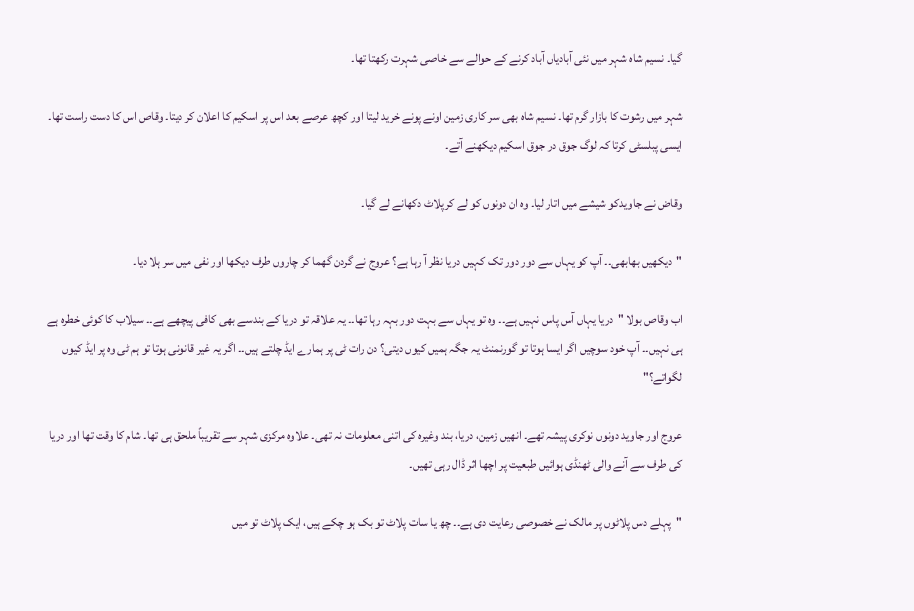گیا۔ نسیم شاہ شہر میں نئی آبادیاں آباد کرنے کے حوالے سے خاصی شہرت رکھتا تھا۔

شہر میں رشوت کا بازار گرم تھا۔ نسیم شاہ بھی سر کاری زمین اونے پونے خرید لیتا اور کچھ عرصے بعد اس پر اسکیم کا اعلان کر دیتا۔ وقاص اس کا دست راست تھا۔ ایسی پبلسٹی کرتا کہ لوگ جوق در جوق اسکیم دیکھنے آتے۔

وقاض نے جاویدکو شیشے میں اتار لیا۔ وہ ان دونوں کو لے کرپلاٹ دکھانے لے گیا۔

"دیکھیں بھابھی۔۔ آپ کو یہاں سے دور دور تک کہیں دریا نظر آ رہا ہے؟ عروج نے گردن گھما کر چاروں طرف دیکھا اور نفی میں سر ہلا دیا۔

اب وقاص بولا "دریا یہاں آس پاس نہیں ہے۔۔ وہ تو یہاں سے بہت دور بہہ رہا تھا۔۔ یہ علاقہ تو دریا کے بندسے بھی کافی پیچھے ہے۔۔ سیلاب کا کوئی خطرہ ہے ہی نہیں۔۔ آپ خود سوچیں اگر ایسا ہوتا تو گورنمنٹ یہ جگہ ہمیں کیوں دیتی؟ دن رات ٹی پر ہمارے ایڈ چلتے ہیں۔۔ اگر یہ غیر قانونی ہوتا تو ہم ٹی وہ پر ایڈ کیوں لگواتے؟"

عروج اور جاوید دونوں نوکری پیشہ تھے۔ انھیں زمین، دریا، بند وغیرہ کی اتنی معلومات نہ تھی۔ علاوہ مرکزی شہر سے تقریباً ملحق ہی تھا۔ شام کا وقت تھا اور دریا کی طرف سے آنے والی ٹھنڈی ہوائیں طبعیت پر اچھا اثر ڈال رہی تھیں۔

"پہلے دس پلاٹوں پر مالک نے خصوصی رعایت دی ہے۔۔ چھ یا سات پلاٹ تو بک ہو چکے ہیں، ایک پلاٹ تو میں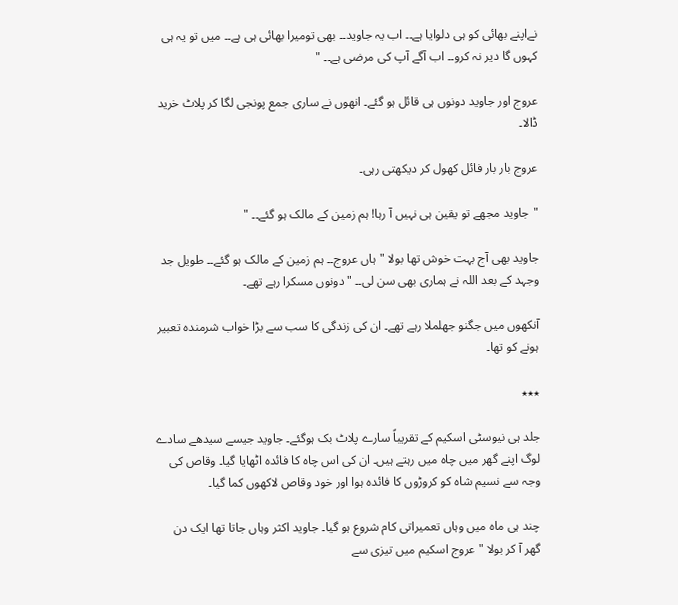نےاپنے بھائی کو ہی دلوایا ہے۔۔ اب یہ جاوید۔۔ بھی تومیرا بھائی ہی ہے۔۔ میں تو یہ ہی کہوں گا دیر نہ کرو۔۔ اب آگے آپ کی مرضی ہے۔۔ "

عروج اور جاوید دونوں ہی قائل ہو گئے۔ انھوں نے ساری جمع پونجی لگا کر پلاٹ خرید ڈالا۔

عروج بار بار فائل کھول کر دیکھتی رہی۔

"جاوید مجھے تو یقین ہی نہیں آ رہا! ہم زمین کے مالک ہو گئے۔۔ "

جاوید بھی آج بہت خوش تھا بولا "ہاں عروج۔۔ ہم زمین کے مالک ہو گئے۔۔ طویل جد وجہد کے بعد اللہ نے ہماری بھی سن لی۔۔ "دونوں مسکرا رہے تھے۔

آنکھوں میں جگنو جھلملا رہے تھے۔ ان کی زندگی کا سب سے بڑا خواب شرمندہ تعبیر ہونے کو تھا۔

٭٭٭

جلد ہی نیوسٹی اسکیم کے تقریباً سارے پلاٹ بک ہوگئے۔ جاوید جیسے سیدھے سادے لوگ اپنے گھر میں چاہ میں رہتے ہیں۔ ان کی اس چاہ کا فائدہ اٹھایا گیا۔ وقاص کی وجہ سے نسیم شاہ کو کروڑوں کا فائدہ ہوا اور خود وقاص لاکھوں کما گیا۔

چند ہی ماہ میں وہاں تعمیراتی کام شروع ہو گیا۔ جاوید اکثر وہاں جاتا تھا ایک دن گھر آ کر بولا "عروج اسکیم میں تیزی سے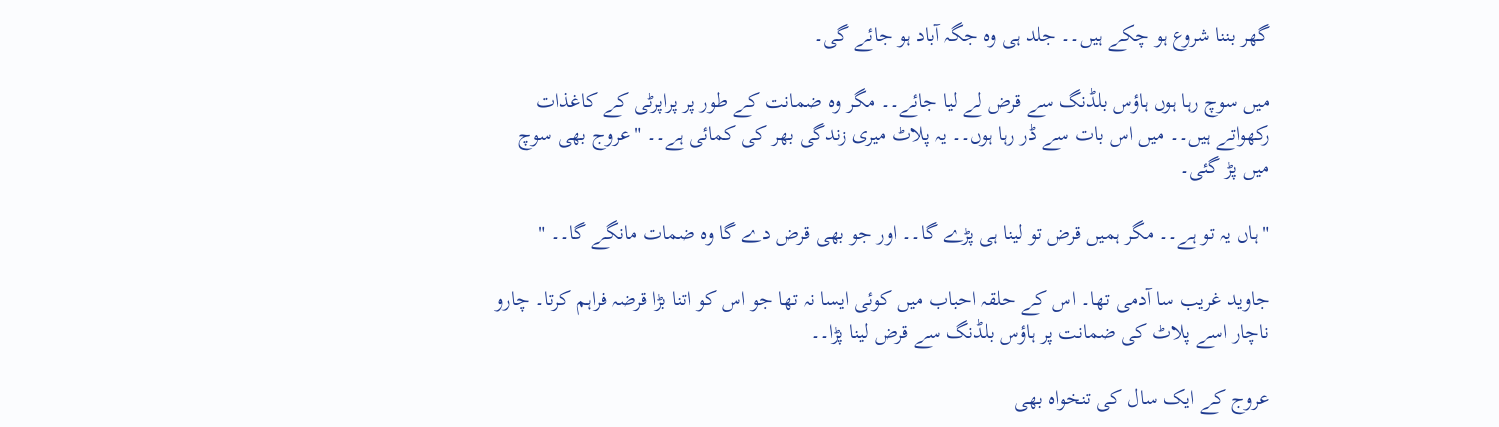گھر بننا شروع ہو چکے ہیں۔۔ جلد ہی وہ جگہ آباد ہو جائے گی۔

میں سوچ رہا ہوں ہاؤس بلڈنگ سے قرض لے لیا جائے۔۔ مگر وہ ضمانت کے طور پر پراپرٹی کے کاغذات رکھواتے ہیں۔۔ میں اس بات سے ڈر رہا ہوں۔۔ یہ پلاٹ میری زندگی بھر کی کمائی ہے۔۔ "عروج بھی سوچ میں پڑ گئی۔

"ہاں یہ تو ہے۔۔ مگر ہمیں قرض تو لینا ہی پڑے گا۔۔ اور جو بھی قرض دے گا وہ ضمات مانگے گا۔۔ "

جاوید غریب سا آدمی تھا۔ اس کے حلقہ احباب میں کوئی ایسا نہ تھا جو اس کو اتنا بڑا قرضہ فراہم کرتا۔ چارو ناچار اسے پلاٹ کی ضمانت پر ہاؤس بلڈنگ سے قرض لینا پڑا۔۔

عروج کے ایک سال کی تنخواہ بھی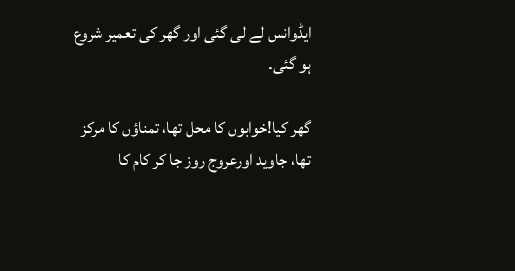ایڈوانس لے لی گئی اور گھر کی تعمیر شروع ہو گئی۔

گھر کیا!خوابوں کا محل تھا، تمناؤں کا مرکز تھا، جاوید اورعروج روز جا کر کام کا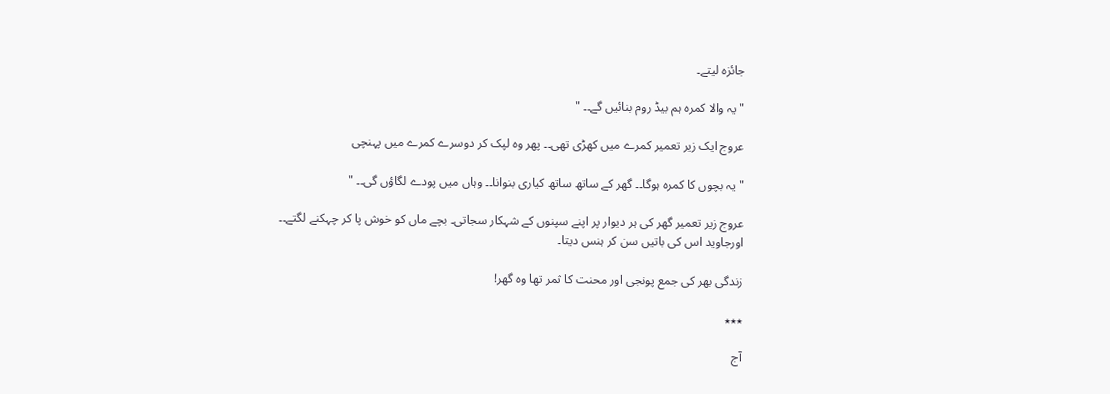جائزہ لیتے۔

"یہ والا کمرہ ہم بیڈ روم بنائیں گے۔۔ "

عروج ایک زیر تعمیر کمرے میں کھڑی تھی۔۔ پھر وہ لپک کر دوسرے کمرے میں پہنچی

"یہ بچوں کا کمرہ ہوگا۔۔ گھر کے ساتھ ساتھ کیاری بنوانا۔۔ وہاں میں پودے لگاؤں گی۔۔ "

عروج زیر تعمیر گھر کی ہر دیوار پر اپنے سپنوں کے شہکار سجاتی۔ بچے ماں کو خوش پا کر چہکنے لگتے۔۔ اورجاوید اس کی باتیں سن کر ہنس دیتا۔

زندگی بھر کی جمع پونجی اور محنت کا ثمر تھا وہ گھر!

٭٭٭

آج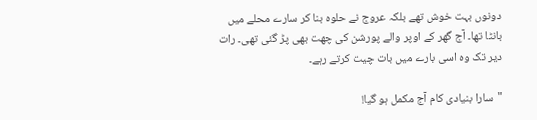دونوں بہت خوش تھے بلکہ عروج نے حلوہ بنا کر سارے محلے میں بانٹا تھا۔ آج گھر کے اوپر والے پورشن کی چھت بھی پڑ گئی تھی۔ رات دیر تک وہ اسی بارے میں بات چیت کرتے رہے۔

"سارا بنیادی کام آج مکمل ہو گیا!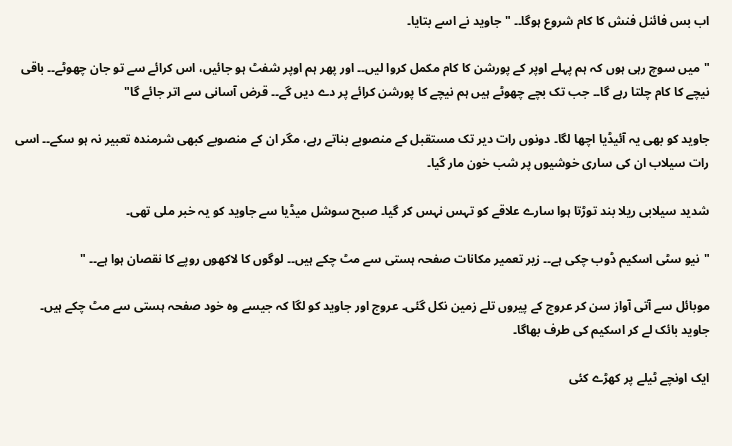اب بس فائنل فنش کا کام شروع ہوگا۔۔ " جاوید نے اسے بتایا۔

"میں سوچ رہی ہوں کہ ہم پہلے اوپر کے پورشن کا کام مکمل کروا لیں۔۔ اور پھر ہم اوپر شفٹ ہو جائیں، اس کرائے سے تو جان چھوٹے۔۔ باقی نیچے کا کام چلتا رہے گا۔۔ جب تک بچے چھوٹے ہیں ہم نیچے کا پورشن کرائے پر دے دیں گے۔۔ قرض آسانی سے اتر جائے گا"

جاوید کو بھی یہ آئیڈیا اچھا لگا۔ دونوں رات دیر تک مستقبل کے منصوبے بناتے رہے، مگر ان کے منصوبے کبھی شرمندہ تعبیر نہ ہو سکے۔۔ اسی رات سیلاب ان کی ساری خوشیوں پر شب خون مار گیا۔

شدید سیلابی ریلا بند توڑتا ہوا سارے علاقے کو تہس نہس کر گیا۔ صبح سوشل میڈیا سے جاوید کو یہ خبر ملی تھی۔

"نیو سٹی اسکیم ڈوب چکی ہے۔۔ زیر تعمیر مکانات صفحہ ہستی سے مٹ چکے ہیں۔۔ لوگوں کا لاکھوں روپے کا نقصان ہوا ہے۔۔ "

موبائل سے آتی آواز سن کر عروج کے پیروں تلے زمین نکل گئی۔ عروج اور جاوید کو لگا کہ جیسے وہ خود صفحہ ہستی سے مٹ چکے ہیں۔ جاوید بائک لے کر اسکیم کی طرف بھاگا۔

ایک اونچے ٹیلے پر کھڑے کئی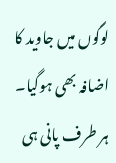لوگوں میں جاوید کا اضافہ بھی ہوگیا۔ ہر طرف پانی ہی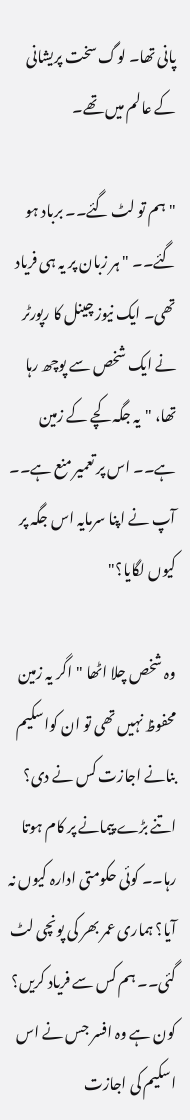پانی تھا۔ لوگ سخت پریشانی کے عالم میں تھے۔

"ہم تو لٹ گئے۔۔ برباد ہو گئے۔۔ " ہر زبان پر یہ ہی فریاد تھی۔ ایک نیوز چینل کا رپورٹر نے ایک شخص سے پوچھ رہا تھا، "یہ جگہ کچے کے زمین ہے۔۔ اس پر تعمیر منع ہے۔۔ آپ نے اپنا سرمایہ اس جگہ پر کیوں لگایا؟"

وہ شخص چلا اٹھا "اگر یہ زمین محفوظ نہیں تھی تو ان کواسکیم بنانے اجازت کس نے دی؟ اتنے بڑے پیمانے پر کام ہوتا رہا۔۔ کوئی حکومتی ادارہ کیوں نہ آیا؟ ہماری عمر بھر کی پونچی لٹ گئی۔۔ ہم کس سے فریاد کریں؟ کون ہے وہ افسر جس نے اس اسکیم کی اجازت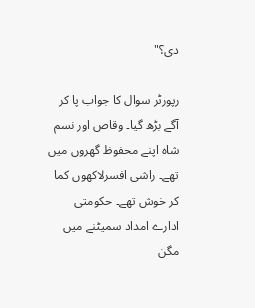دی؟"

رپورٹر سوال کا جواب پا کر آگے بڑھ گیا۔ وقاص اور نسم شاہ اپنے محفوظ گھروں میں تھے۔ راشی افسرلاکھوں کما کر خوش تھے۔ حکومتی ادارے امداد سمیٹنے میں مگن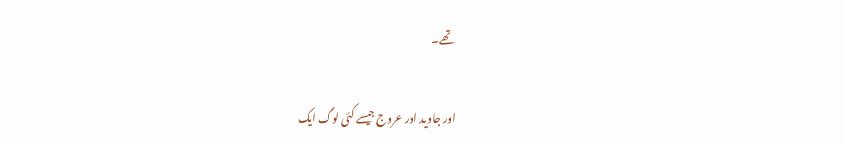تھے۔

اور جاوید اور عروج جیسے کئی لوگ ایک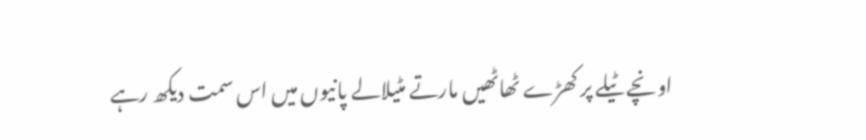اونچے ٹیلے پر کھڑے ٹھاٹھیں مارتے مٹیلالے پانیوں میں اس سمت دیکھ رہے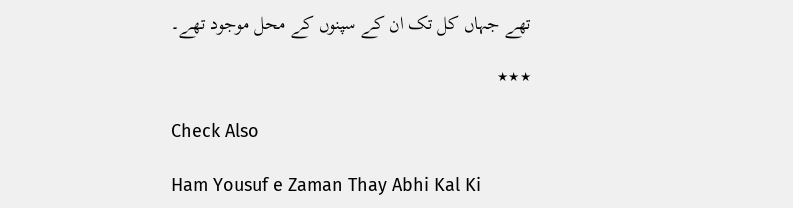تھے جہاں کل تک ان کے سپنوں کے محل موجود تھے۔

٭٭٭

Check Also

Ham Yousuf e Zaman Thay Abhi Kal Ki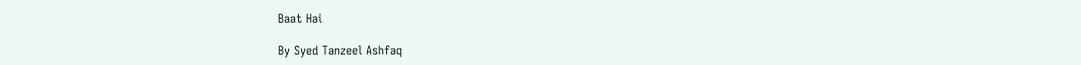Baat Hai

By Syed Tanzeel Ashfaq